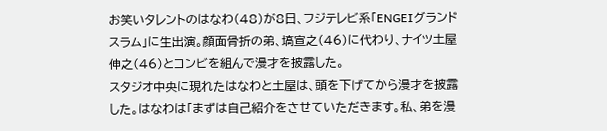お笑いタレントのはなわ(48)が8日、フジテレビ系「ENGEIグランドスラム」に生出演。顔面骨折の弟、塙宣之(46)に代わり、ナイツ土屋伸之(46)とコンビを組んで漫才を披露した。
スタジオ中央に現れたはなわと土屋は、頭を下げてから漫才を披露した。はなわは「まずは自己紹介をさせていただきます。私、弟を漫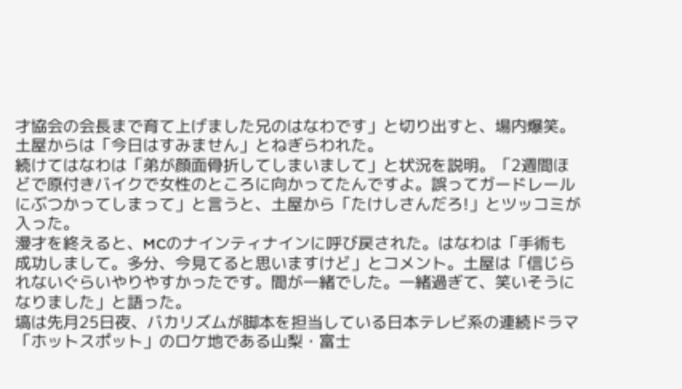才協会の会長まで育て上げました兄のはなわです」と切り出すと、場内爆笑。土屋からは「今日はすみません」とねぎらわれた。
続けてはなわは「弟が顔面骨折してしまいまして」と状況を説明。「2週間ほどで原付きバイクで女性のところに向かってたんですよ。誤ってガードレールにぶつかってしまって」と言うと、土屋から「たけしさんだろ!」とツッコミが入った。
漫才を終えると、MCのナインティナインに呼び戻された。はなわは「手術も成功しまして。多分、今見てると思いますけど」とコメント。土屋は「信じられないぐらいやりやすかったです。間が一緒でした。一緒過ぎて、笑いそうになりました」と語った。
塙は先月25日夜、バカリズムが脚本を担当している日本テレビ系の連続ドラマ「ホットスポット」のロケ地である山梨・富士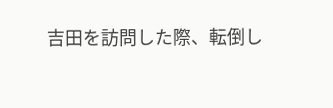吉田を訪問した際、転倒し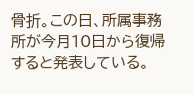骨折。この日、所属事務所が今月10日から復帰すると発表している。